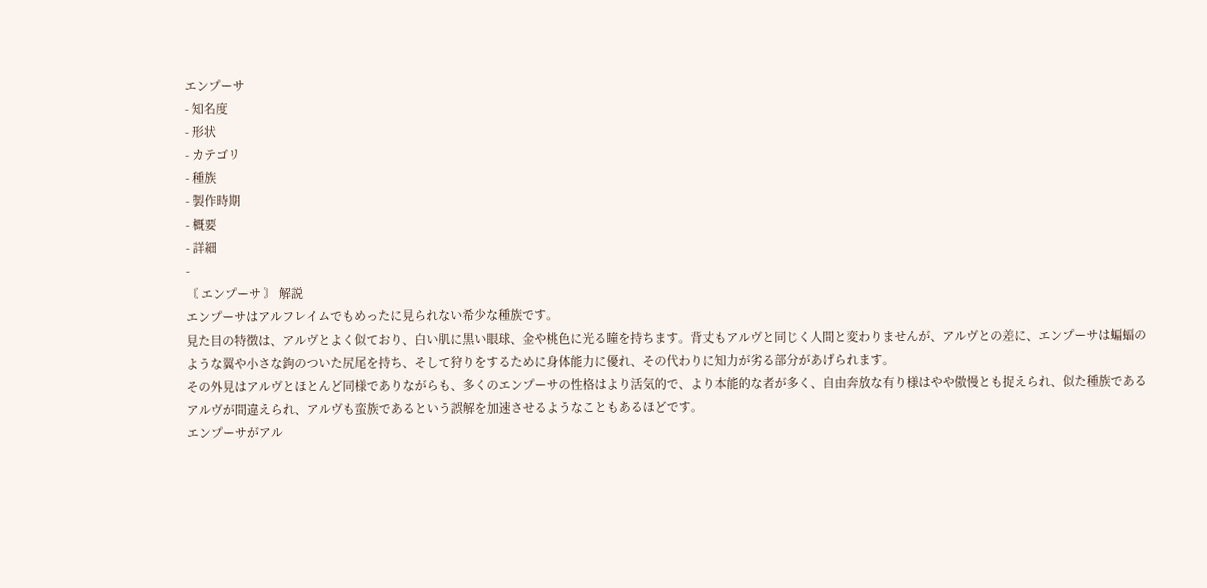エンプーサ
- 知名度
- 形状
- カテゴリ
- 種族
- 製作時期
- 概要
- 詳細
-
〘 エンプーサ 〙 解説
エンプーサはアルフレイムでもめったに見られない希少な種族です。
見た目の特徴は、アルヴとよく似ており、白い肌に黒い眼球、金や桃色に光る瞳を持ちます。背丈もアルヴと同じく人間と変わりませんが、アルヴとの差に、エンプーサは蝙蝠のような翼や小さな鉤のついた尻尾を持ち、そして狩りをするために身体能力に優れ、その代わりに知力が劣る部分があげられます。
その外見はアルヴとほとんど同様でありながらも、多くのエンプーサの性格はより活気的で、より本能的な者が多く、自由奔放な有り様はやや傲慢とも捉えられ、似た種族であるアルヴが間違えられ、アルヴも蛮族であるという誤解を加速させるようなこともあるほどです。
エンプーサがアル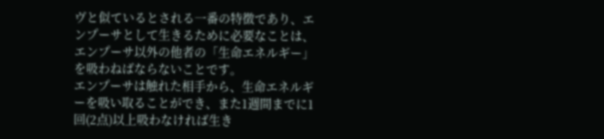ヴと似ているとされる一番の特徴であり、エンプーサとして生きるために必要なことは、エンプーサ以外の他者の「生命エネルギー」を吸わねばならないことです。
エンプーサは触れた相手から、生命エネルギーを吸い取ることができ、また1週間までに1回(2点)以上吸わなければ生き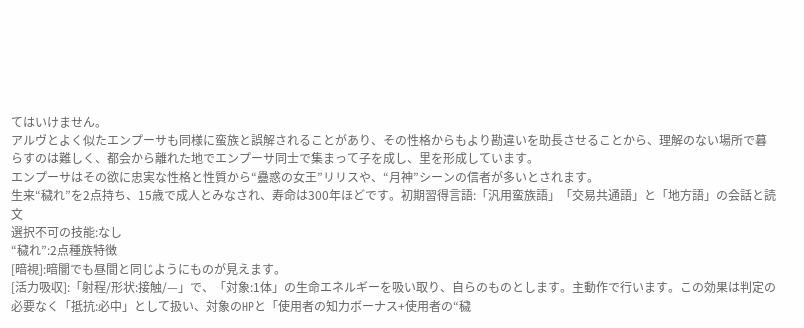てはいけません。
アルヴとよく似たエンプーサも同様に蛮族と誤解されることがあり、その性格からもより勘違いを助長させることから、理解のない場所で暮らすのは難しく、都会から離れた地でエンプーサ同士で集まって子を成し、里を形成しています。
エンプーサはその欲に忠実な性格と性質から“蠱惑の女王”リリスや、“月神”シーンの信者が多いとされます。
生来“穢れ”を2点持ち、15歳で成人とみなされ、寿命は300年ほどです。初期習得言語:「汎用蛮族語」「交易共通語」と「地方語」の会話と読文
選択不可の技能:なし
“穢れ”:2点種族特徴
[暗視]:暗闇でも昼間と同じようにものが見えます。
[活力吸収]:「射程/形状:接触/—」で、「対象:1体」の生命エネルギーを吸い取り、自らのものとします。主動作で行います。この効果は判定の必要なく「抵抗:必中」として扱い、対象のHPと「使用者の知力ボーナス+使用者の“穢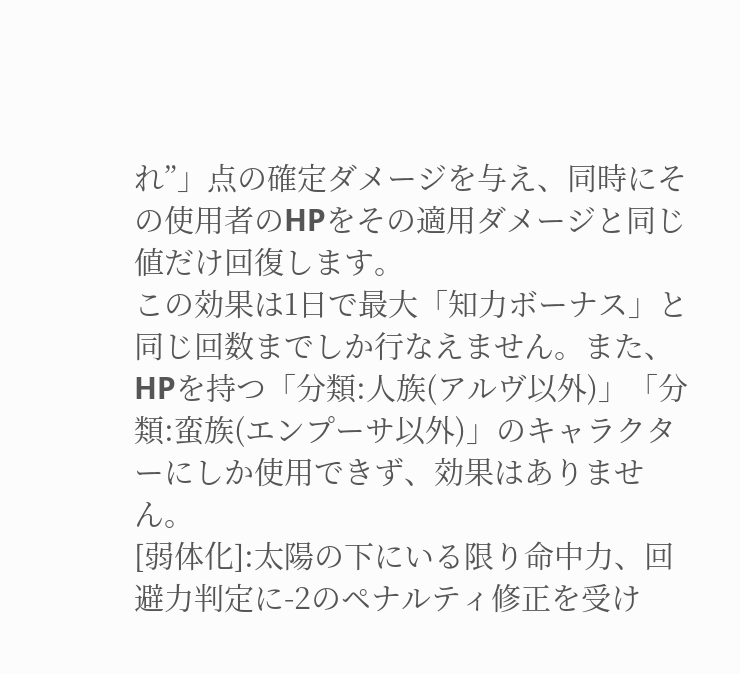れ”」点の確定ダメージを与え、同時にその使用者のHPをその適用ダメージと同じ値だけ回復します。
この効果は1日で最大「知力ボーナス」と同じ回数までしか行なえません。また、HPを持つ「分類:人族(アルヴ以外)」「分類:蛮族(エンプーサ以外)」のキャラクターにしか使用できず、効果はありません。
[弱体化]:太陽の下にいる限り命中力、回避力判定に-2のペナルティ修正を受け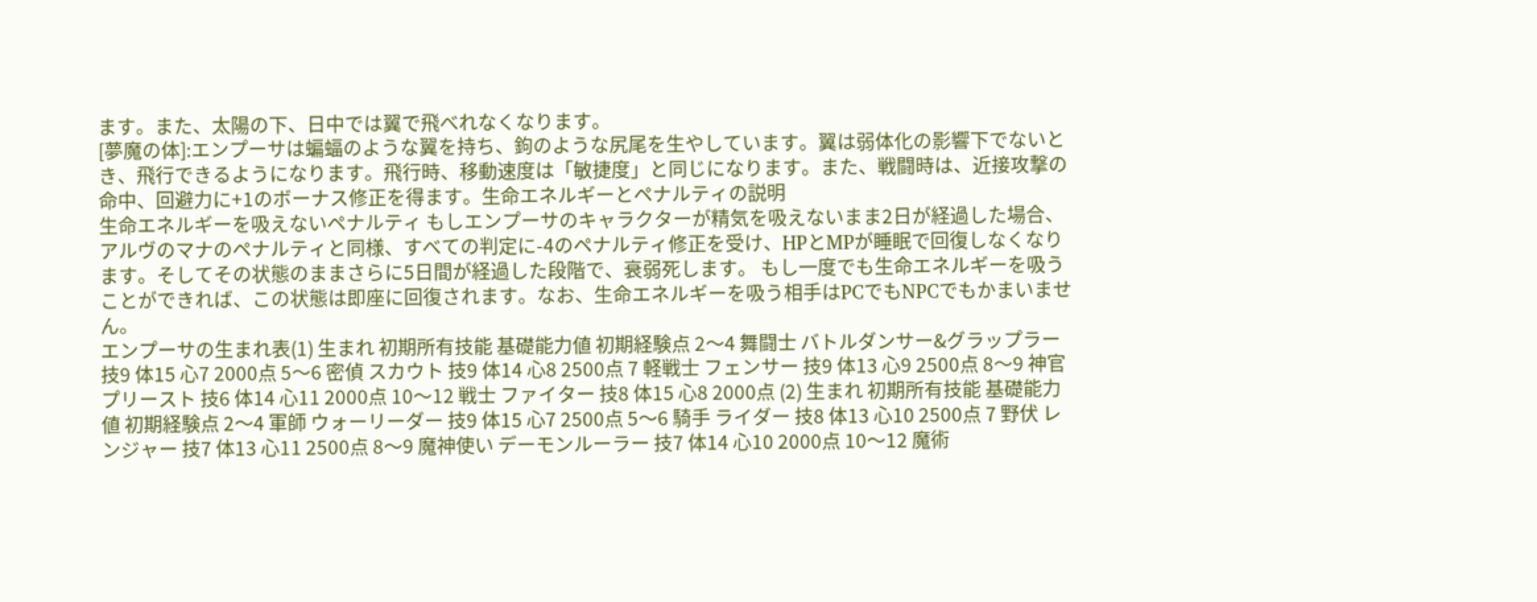ます。また、太陽の下、日中では翼で飛べれなくなります。
[夢魔の体]:エンプーサは蝙蝠のような翼を持ち、鉤のような尻尾を生やしています。翼は弱体化の影響下でないとき、飛行できるようになります。飛行時、移動速度は「敏捷度」と同じになります。また、戦闘時は、近接攻撃の命中、回避力に+1のボーナス修正を得ます。生命エネルギーとペナルティの説明
生命エネルギーを吸えないペナルティ もしエンプーサのキャラクターが精気を吸えないまま2日が経過した場合、アルヴのマナのペナルティと同様、すべての判定に-4のペナルティ修正を受け、HPとMPが睡眠で回復しなくなります。そしてその状態のままさらに5日間が経過した段階で、衰弱死します。 もし一度でも生命エネルギーを吸うことができれば、この状態は即座に回復されます。なお、生命エネルギーを吸う相手はPCでもNPCでもかまいません。
エンプーサの生まれ表(1) 生まれ 初期所有技能 基礎能力値 初期経験点 2〜4 舞闘士 バトルダンサー&グラップラー 技9 体15 心7 2000点 5〜6 密偵 スカウト 技9 体14 心8 2500点 7 軽戦士 フェンサー 技9 体13 心9 2500点 8〜9 神官 プリースト 技6 体14 心11 2000点 10〜12 戦士 ファイター 技8 体15 心8 2000点 (2) 生まれ 初期所有技能 基礎能力値 初期経験点 2〜4 軍師 ウォーリーダー 技9 体15 心7 2500点 5〜6 騎手 ライダー 技8 体13 心10 2500点 7 野伏 レンジャー 技7 体13 心11 2500点 8〜9 魔神使い デーモンルーラー 技7 体14 心10 2000点 10〜12 魔術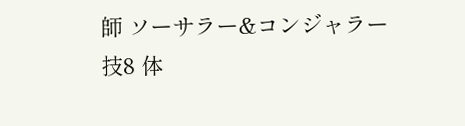師 ソーサラー&コンジャラー 技8 体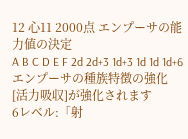12 心11 2000点 エンプーサの能力値の決定
A B C D E F 2d 2d+3 1d+3 1d 1d 1d+6 エンプーサの種族特徴の強化
[活力吸収]が強化されます
6レベル:「射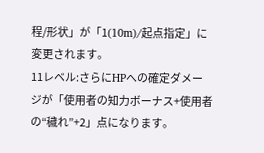程/形状」が「1(10m)/起点指定」に変更されます。
11レベル:さらにHPへの確定ダメージが「使用者の知力ボーナス+使用者の“穢れ”+2」点になります。